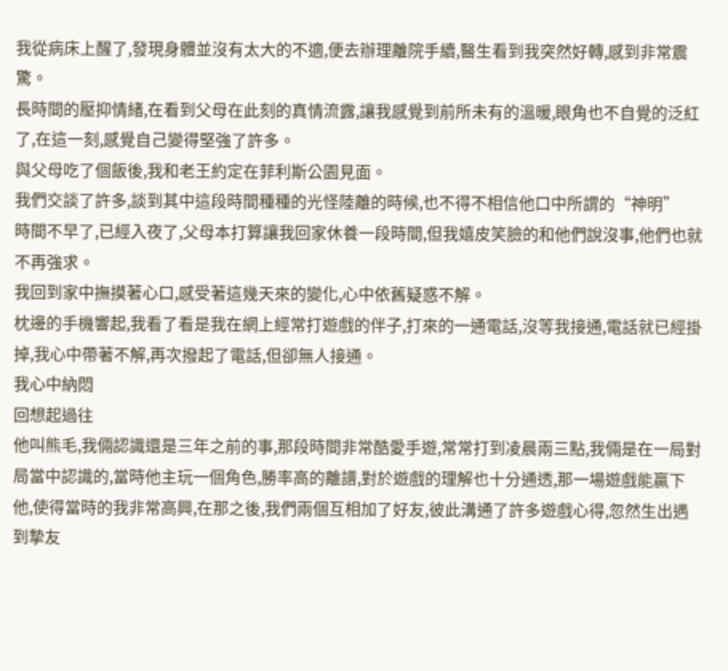我從病床上醒了,發現身體並沒有太大的不適,便去辦理離院手續,醫生看到我突然好轉,感到非常震驚。
長時間的壓抑情緒,在看到父母在此刻的真情流露,讓我感覺到前所未有的溫暖,眼角也不自覺的泛紅了,在這一刻,感覺自己變得堅強了許多。
與父母吃了個飯後,我和老王約定在菲利斯公園見面。
我們交談了許多,談到其中這段時間種種的光怪陸離的時候,也不得不相信他口中所謂的“神明”
時間不早了,已經入夜了,父母本打算讓我回家休養一段時間,但我嬉皮笑臉的和他們說沒事,他們也就不再強求。
我回到家中撫摸著心口,感受著這幾天來的變化,心中依舊疑惑不解。
枕邊的手機響起,我看了看是我在網上經常打遊戲的伴子,打來的一通電話,沒等我接通,電話就已經掛掉,我心中帶著不解,再次撥起了電話,但卻無人接通。
我心中納悶
回想起過往
他叫熊毛,我倆認識還是三年之前的事,那段時間非常酷愛手遊,常常打到凌晨兩三點,我倆是在一局對局當中認識的,當時他主玩一個角色,勝率高的離譜,對於遊戲的理解也十分通透,那一場遊戲能贏下他,使得當時的我非常高興,在那之後,我們兩個互相加了好友,彼此溝通了許多遊戲心得,忽然生出遇到摯友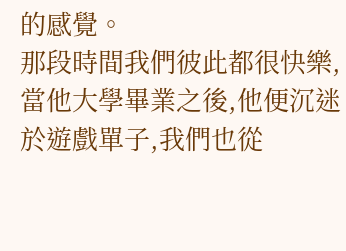的感覺。
那段時間我們彼此都很快樂,當他大學畢業之後,他便沉迷於遊戲單子,我們也從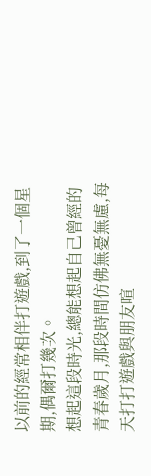以前的經常相伴打遊戲,到了一個星期,偶爾打幾次。
想起這段時光,總能想起自己曾經的青春歲月,那段時間仿佛無憂無慮,每天打打遊戲與朋友喧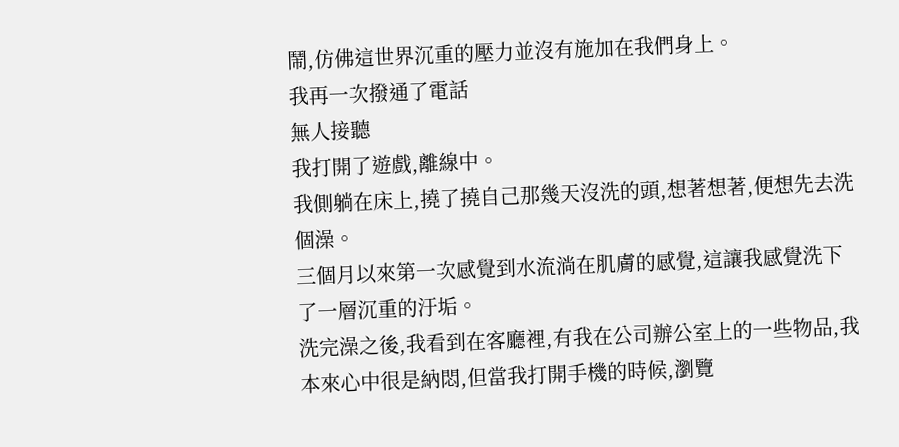鬧,仿佛這世界沉重的壓力並沒有施加在我們身上。
我再一次撥通了電話
無人接聽
我打開了遊戲,離線中。
我側躺在床上,撓了撓自己那幾天沒洗的頭,想著想著,便想先去洗個澡。
三個月以來第一次感覺到水流淌在肌膚的感覺,這讓我感覺洗下了一層沉重的汙垢。
洗完澡之後,我看到在客廳裡,有我在公司辦公室上的一些物品,我本來心中很是納悶,但當我打開手機的時候,瀏覽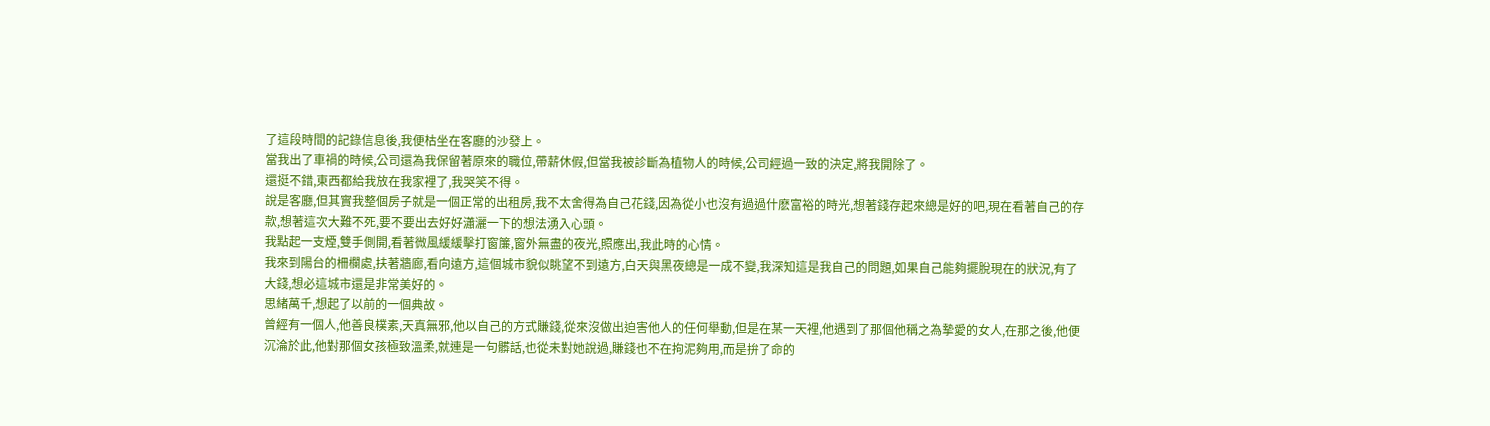了這段時間的記錄信息後,我便枯坐在客廳的沙發上。
當我出了車禍的時候,公司還為我保留著原來的職位,帶薪休假,但當我被診斷為植物人的時候,公司經過一致的決定,將我開除了。
還挺不錯,東西都給我放在我家裡了,我哭笑不得。
說是客廳,但其實我整個房子就是一個正常的出租房,我不太舍得為自己花錢,因為從小也沒有過過什麽富裕的時光,想著錢存起來總是好的吧,現在看著自己的存款,想著這次大難不死,要不要出去好好瀟灑一下的想法湧入心頭。
我點起一支煙,雙手側開,看著微風緩緩擊打窗簾,窗外無盡的夜光,照應出,我此時的心情。
我來到陽台的柵欄處,扶著牆廊,看向遠方,這個城市貌似眺望不到遠方,白天與黑夜總是一成不變,我深知這是我自己的問題,如果自己能夠擺脫現在的狀況,有了大錢,想必這城市還是非常美好的。
思緒萬千,想起了以前的一個典故。
曾經有一個人,他善良樸素,天真無邪,他以自己的方式賺錢,從來沒做出迫害他人的任何舉動,但是在某一天裡,他遇到了那個他稱之為摯愛的女人,在那之後,他便沉淪於此,他對那個女孩極致溫柔,就連是一句髒話,也從未對她說過,賺錢也不在拘泥夠用,而是拚了命的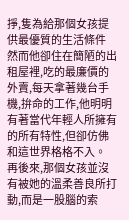掙,隻為給那個女孩提供最優質的生活條件
然而他卻住在簡陋的出租屋裡,吃的最廉價的外賣,每天拿著幾台手機,拚命的工作,他明明有著當代年輕人所擁有的所有特性,但卻仿佛和這世界格格不入。
再後來,那個女孩並沒有被她的溫柔善良所打動,而是一股腦的索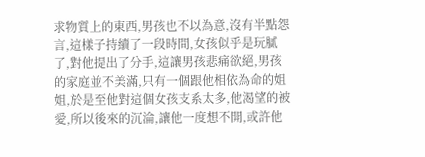求物質上的東西,男孩也不以為意,沒有半點怨言,這樣子持續了一段時間,女孩似乎是玩膩了,對他提出了分手,這讓男孩悲痛欲絕,男孩的家庭並不美滿,只有一個跟他相依為命的姐姐,於是至他對這個女孩支系太多,他渴望的被愛,所以後來的沉淪,讓他一度想不開,或許他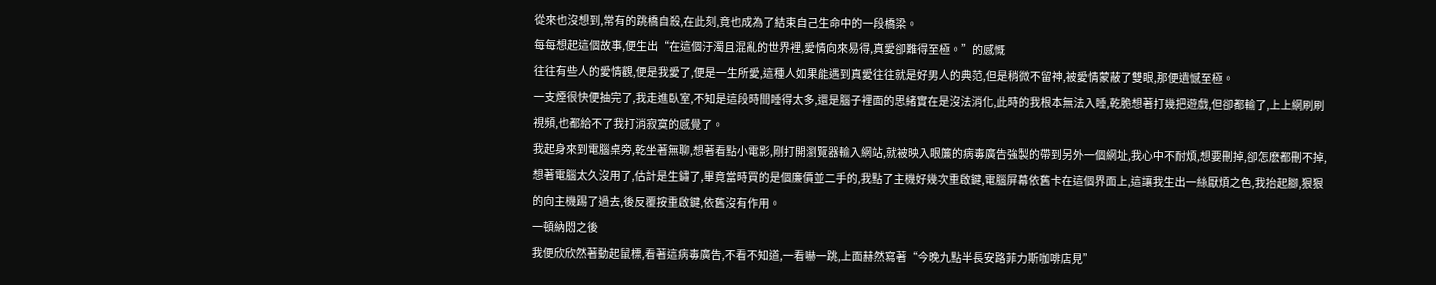從來也沒想到,常有的跳橋自殺,在此刻,竟也成為了結束自己生命中的一段橋梁。
每每想起這個故事,便生出“在這個汙濁且混亂的世界裡,愛情向來易得,真愛卻難得至極。”的感慨
往往有些人的愛情觀,便是我愛了,便是一生所愛,這種人如果能遇到真愛往往就是好男人的典范,但是稍微不留神,被愛情蒙蔽了雙眼,那便遺憾至極。
一支煙很快便抽完了,我走進臥室,不知是這段時間睡得太多,還是腦子裡面的思緒實在是沒法消化,此時的我根本無法入睡,乾脆想著打幾把遊戲,但卻都輸了,上上網刷刷視頻,也都給不了我打消寂寞的感覺了。
我起身來到電腦桌旁,乾坐著無聊,想著看點小電影,剛打開瀏覽器輸入網站,就被映入眼簾的病毒廣告強製的帶到另外一個網址,我心中不耐煩,想要刪掉,卻怎麽都刪不掉,想著電腦太久沒用了,估計是生鏽了,畢竟當時買的是個廉價並二手的,我點了主機好幾次重啟鍵,電腦屏幕依舊卡在這個界面上,這讓我生出一絲厭煩之色,我抬起腳,狠狠的向主機踢了過去,後反覆按重啟鍵,依舊沒有作用。
一頓納悶之後
我便欣欣然著動起鼠標,看著這病毒廣告,不看不知道,一看嚇一跳,上面赫然寫著“今晚九點半長安路菲力斯咖啡店見”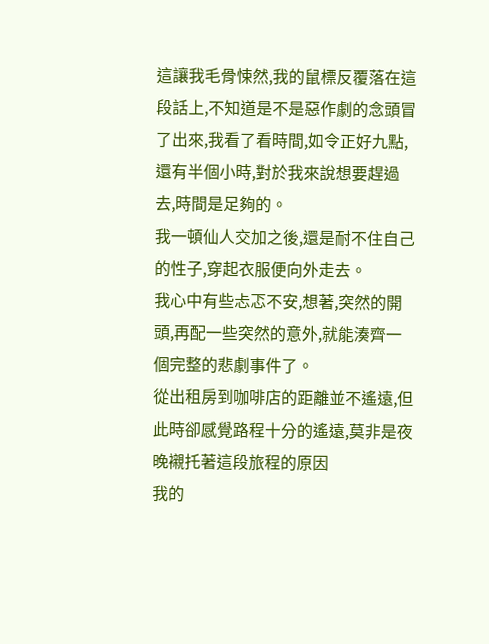這讓我毛骨悚然,我的鼠標反覆落在這段話上,不知道是不是惡作劇的念頭冒了出來,我看了看時間,如令正好九點,還有半個小時,對於我來說想要趕過去,時間是足夠的。
我一頓仙人交加之後,還是耐不住自己的性子,穿起衣服便向外走去。
我心中有些忐忑不安,想著,突然的開頭,再配一些突然的意外,就能湊齊一個完整的悲劇事件了。
從出租房到咖啡店的距離並不遙遠,但此時卻感覺路程十分的遙遠,莫非是夜晚襯托著這段旅程的原因
我的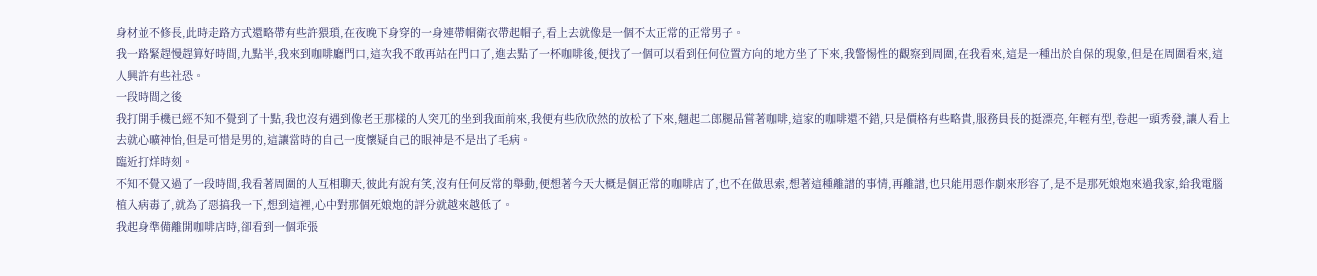身材並不修長,此時走路方式還略帶有些許猥瑣,在夜晚下身穿的一身連帶帽衛衣帶起帽子,看上去就像是一個不太正常的正常男子。
我一路緊趕慢趕算好時間,九點半,我來到咖啡廳門口,這次我不敢再站在門口了,進去點了一杯咖啡後,便找了一個可以看到任何位置方向的地方坐了下來,我警惕性的觀察到周圍,在我看來,這是一種出於自保的現象,但是在周圍看來,這人興許有些社恐。
一段時間之後
我打開手機已經不知不覺到了十點,我也沒有遇到像老王那樣的人突兀的坐到我面前來,我便有些欣欣然的放松了下來,翹起二郎腿品嘗著咖啡,這家的咖啡還不錯,只是價格有些略貴,服務員長的挺漂亮,年輕有型,卷起一頭秀發,讓人看上去就心曠神怡,但是可惜是男的,這讓當時的自己一度懷疑自己的眼神是不是出了毛病。
臨近打烊時刻。
不知不覺又過了一段時間,我看著周圍的人互相聊天,彼此有說有笑,沒有任何反常的舉動,便想著今天大概是個正常的咖啡店了,也不在做思索,想著這種離譜的事情,再離譜,也只能用惡作劇來形容了,是不是那死娘炮來過我家,給我電腦植入病毒了,就為了惡搞我一下,想到這裡,心中對那個死娘炮的評分就越來越低了。
我起身準備離開咖啡店時,卻看到一個乖張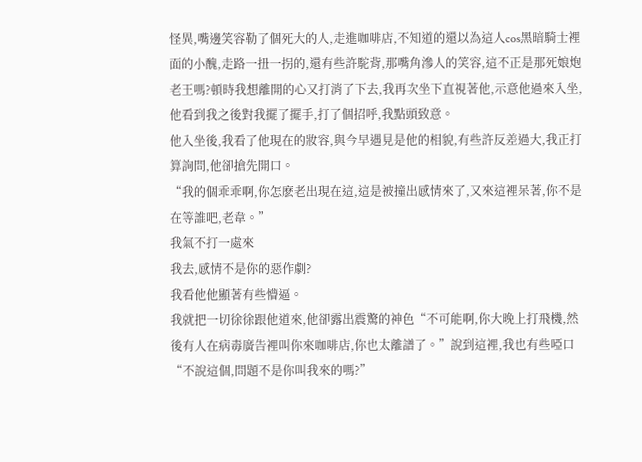怪異,嘴邊笑容勒了個死大的人,走進咖啡店,不知道的還以為這人cos黑暗騎士裡面的小醜,走路一扭一拐的,還有些許駝背,那嘴角滲人的笑容,這不正是那死娘炮老王嗎?頓時我想離開的心又打消了下去,我再次坐下直視著他,示意他過來入坐,他看到我之後對我擺了擺手,打了個招呼,我點頭致意。
他入坐後,我看了他現在的妝容,與今早遇見是他的相貌,有些許反差過大,我正打算詢問,他卻搶先開口。
“我的個乖乖啊,你怎麽老出現在這,這是被撞出感情來了,又來這裡呆著,你不是在等誰吧,老韋。”
我氣不打一處來
我去,感情不是你的惡作劇?
我看他他顯著有些懵逼。
我就把一切徐徐跟他道來,他卻露出震驚的神色“不可能啊,你大晚上打飛機,然後有人在病毒廣告裡叫你來咖啡店,你也太離譜了。”說到這裡,我也有些啞口
“不說這個,問題不是你叫我來的嗎?”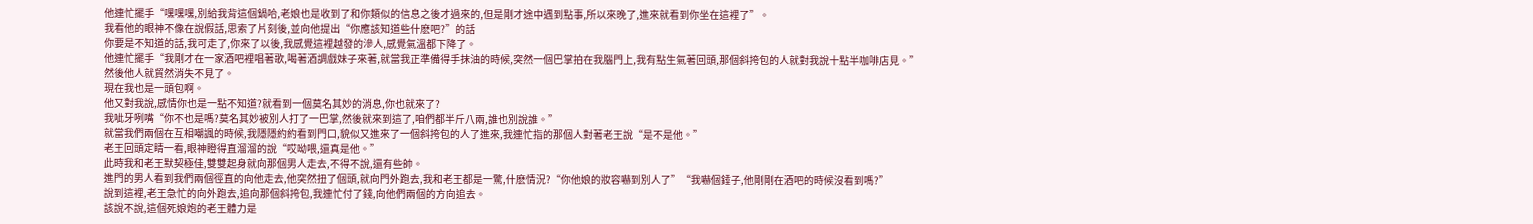他連忙擺手“嘿嘿嘿,別給我背這個鍋哈,老娘也是收到了和你類似的信息之後才過來的,但是剛才途中遇到點事,所以來晚了,進來就看到你坐在這裡了”。
我看他的眼神不像在說假話,思索了片刻後,並向他提出“你應該知道些什麽吧?”的話
你要是不知道的話,我可走了,你來了以後,我感覺這裡越發的滲人,感覺氣溫都下降了。
他連忙擺手“我剛才在一家酒吧裡唱著歌,喝著酒調戲妹子來著,就當我正準備得手抹油的時候,突然一個巴掌拍在我腦門上,我有點生氣著回頭,那個斜挎包的人就對我說十點半咖啡店見。”
然後他人就貿然消失不見了。
現在我也是一頭包啊。
他又對我說,感情你也是一點不知道?就看到一個莫名其妙的消息,你也就來了?
我呲牙咧嘴“你不也是嗎?莫名其妙被別人打了一巴掌,然後就來到這了,咱們都半斤八兩,誰也別說誰。”
就當我們兩個在互相嘲諷的時候,我隱隱約約看到門口,貌似又進來了一個斜挎包的人了進來,我連忙指的那個人對著老王說“是不是他。”
老王回頭定睛一看,眼神瞪得直溜溜的說“哎呦喂,還真是他。”
此時我和老王默契極佳,雙雙起身就向那個男人走去,不得不說,還有些帥。
進門的男人看到我們兩個徑直的向他走去,他突然扭了個頭,就向門外跑去,我和老王都是一驚,什麽情況?“你他娘的妝容嚇到別人了”“我嚇個錘子,他剛剛在酒吧的時候沒看到嗎?”
說到這裡,老王急忙的向外跑去,追向那個斜挎包,我連忙付了錢,向他們兩個的方向追去。
該說不說,這個死娘炮的老王體力是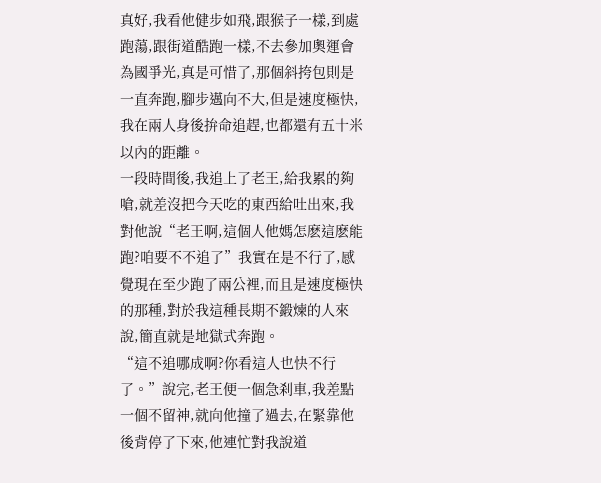真好,我看他健步如飛,跟猴子一樣,到處跑蕩,跟街道酷跑一樣,不去參加奧運會為國爭光,真是可惜了,那個斜挎包則是一直奔跑,腳步邁向不大,但是速度極快,我在兩人身後拚命追趕,也都還有五十米以內的距離。
一段時間後,我追上了老王,給我累的夠嗆,就差沒把今天吃的東西給吐出來,我對他說“老王啊,這個人他媽怎麽這麽能跑?咱要不不追了”我實在是不行了,感覺現在至少跑了兩公裡,而且是速度極快的那種,對於我這種長期不鍛煉的人來說,簡直就是地獄式奔跑。
“這不追哪成啊?你看這人也快不行了。”說完,老王便一個急刹車,我差點一個不留神,就向他撞了過去,在緊靠他後背停了下來,他連忙對我說道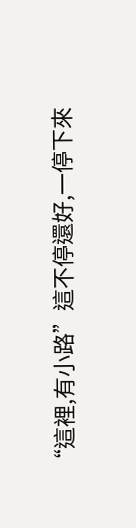“這裡,有小路”這不停還好,一停下來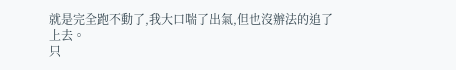就是完全跑不動了,我大口喘了出氣,但也沒辦法的追了上去。
只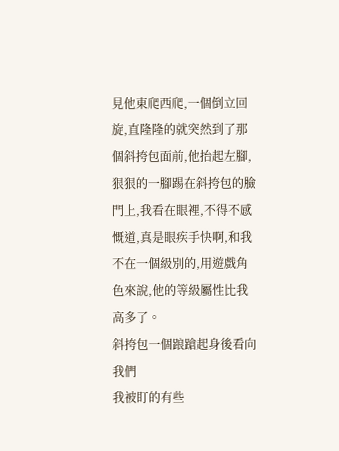見他東爬西爬,一個倒立回旋,直隆隆的就突然到了那個斜挎包面前,他抬起左腳,狠狠的一腳踢在斜挎包的臉門上,我看在眼裡,不得不感慨道,真是眼疾手快啊,和我不在一個級別的,用遊戲角色來說,他的等級屬性比我高多了。
斜挎包一個踉蹌起身後看向我們
我被盯的有些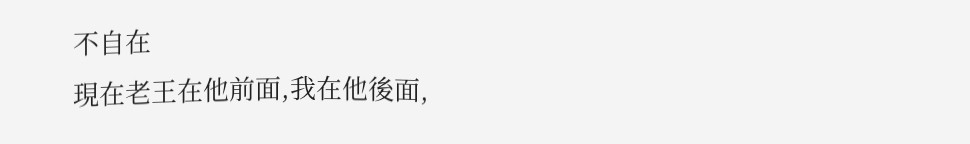不自在
現在老王在他前面,我在他後面,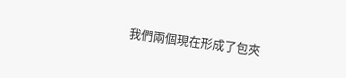我們兩個現在形成了包夾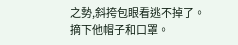之勢,斜挎包眼看逃不掉了。
摘下他帽子和口罩。